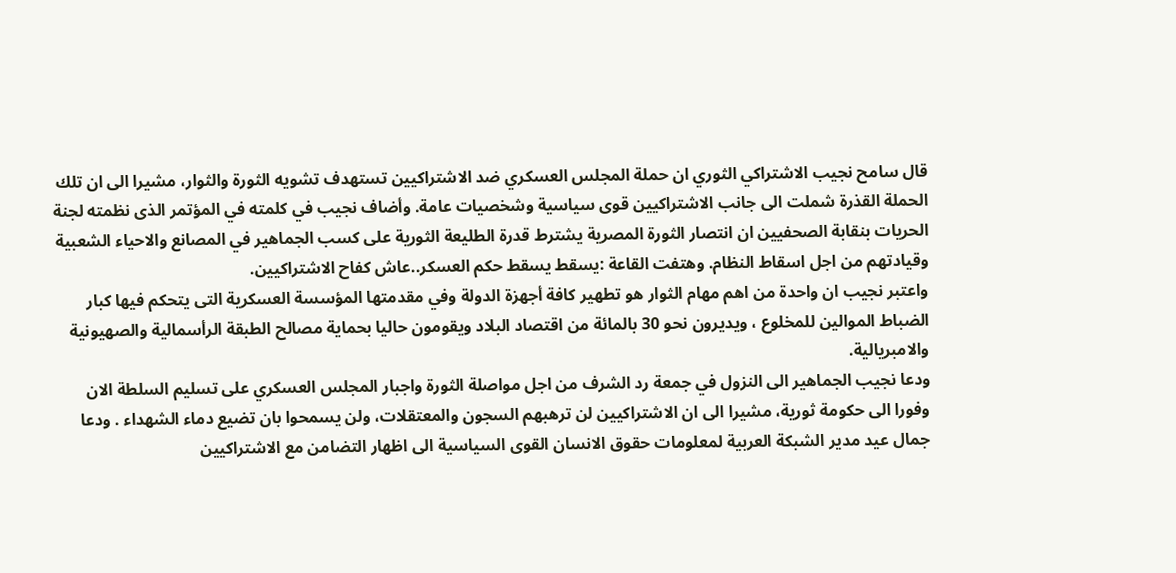قال سامح نجيب الاشتراكي الثوري ان حملة المجلس العسكري ضد الاشتراكيين تستهدف تشويه الثورة والثوار، مشيرا الى ان تلك الحملة القذرة شملت الى جانب الاشتراكيين قوى سياسية وشخصيات عامة. وأضاف نجيب في كلمته في المؤتمر الذى نظمته لجنة الحريات بنقابة الصحفيين ان انتصار الثورة المصرية يشترط قدرة الطليعة الثورية على كسب الجماهير في المصانع والاحياء الشعبية وقيادتهم من اجل اسقاط النظام. وهتفت القاعة :يسقط يسقط حكم العسكر..عاش كفاح الاشتراكيين.
واعتبر نجيب ان واحدة من اهم مهام الثوار هو تطهير كافة أجهزة الدولة وفي مقدمتها المؤسسة العسكرية التى يتحكم فيها كبار الضباط الموالين للمخلوع ، ويديرون نحو 30 بالمائة من اقتصاد البلاد ويقومون حاليا بحماية مصالح الطبقة الرأسمالية والصهيونية والامبريالية.
ودعا نجيب الجماهير الى النزول في جمعة رد الشرف من اجل مواصلة الثورة واجبار المجلس العسكري على تسليم السلطة الان وفورا الى حكومة ثورية، مشيرا الى ان الاشتراكيين لن ترهبهم السجون والمعتقلات، ولن يسمحوا بان تضيع دماء الشهداء . ودعا جمال عيد مدير الشبكة العربية لمعلومات حقوق الانسان القوى السياسية الى اظهار التضامن مع الاشتراكيين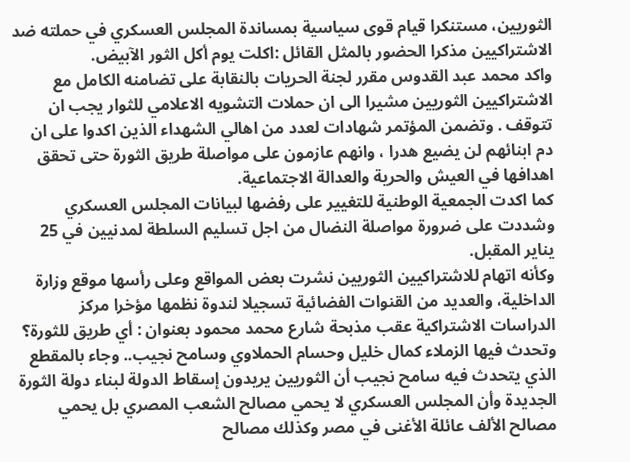الثوريين، مستنكرا قيام قوى سياسية بمساندة المجلس العسكري في حملته ضد الاشتراكيين مذكرا الحضور بالمثل القائل :اكلت يوم أكل الثور الآبيض.
واكد محمد عبد القدوس مقرر لجنة الحريات بالنقابة على تضامنه الكامل مع الاشتراكيين الثوريين مشيرا الى ان حملات التشويه الاعلامي للثوار يجب ان تتوقف . وتضمن المؤتمر شهادات لعدد من اهالي الشهداء الذين اكدوا على ان دم ابنائهم لن يضيع هدرا ، وانهم عازمون على مواصلة طريق الثورة حتى تحقق اهدافها في العيش والحرية والعدالة الاجتماعية.
كما اكدت الجمعية الوطنية للتغيير على رفضها لبيانات المجلس العسكري وشددت على ضرورة مواصلة النضال من اجل تسليم السلطة لمدنيين في 25 يناير المقبل.
وكأنه اتهام للاشتراكيين الثوريين نشرت بعض المواقع وعلى رأسها موقع وزارة الداخلية، والعديد من القنوات الفضائية تسجيلا لندوة نظمها مؤخرا مركز الدراسات الاشتراكية عقب مذبحة شارع محمد محمود بعنوان : أي طريق للثورة؟ وتحدث فيها الزملاء كمال خليل وحسام الحملاوي وسامح نجيب.. وجاء بالمقطع الذي يتحدث فيه سامح نجيب أن الثوريين يريدون إسقاط الدولة لبناء دولة الثورة الجديدة وأن المجلس العسكري لا يحمي مصالح الشعب المصري بل يحمي مصالح الألف عائلة الأغنى في مصر وكذلك مصالح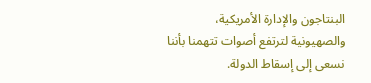البنتاجون والإدارة الأمريكية، والصهيونية لترتفع أصوات تتهمنا بأننا نسعى إلى إسقاط الدولة.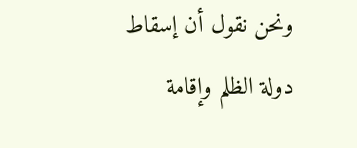ونحن نقول أن إسقاط دولة الظلم وإقامة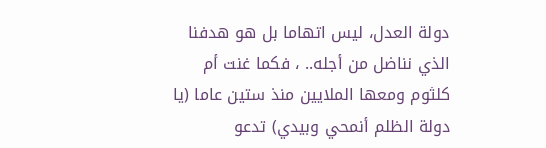دولة العدل، ليس اتهاما بل هو هدفنا الذي نناضل من أجله.. ، فكما غنت أم كلثوم ومعها الملايين منذ ستين عاما (يا دولة الظلم أنمحي وبيدي) تدعو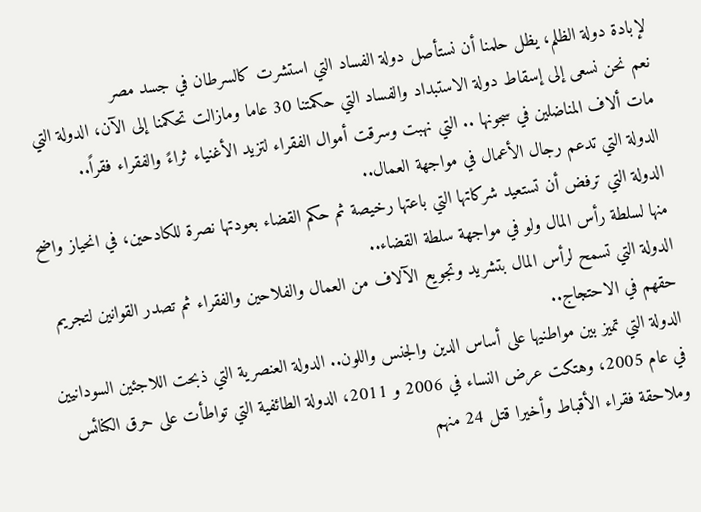لإبادة دولة الظلم، يظل حلمنا أن نستأصل دولة الفساد التي استشرت كالسرطان في جسد مصر
نعم نحن نسعى إلى إسقاط دولة الاستبداد والفساد التي حكمتنا 30 عاما ومازالت تحكمنا إلى الآن، الدولة التي مات ألاف المناضلين في سجونها .. التي نهبت وسرقت أموال الفقراء لتزيد الأغنياء ثراءً والفقراء فقراً..
الدولة التي تدعم رجال الأعمال في مواجهة العمال..
الدولة التي ترفض أن تستعيد شركاتها التي باعتها رخيصة ثم حكم القضاء بعودتها نصرة للكادحين، في انحياز واضح منها لسلطة رأس المال ولو في مواجهة سلطة القضاء..
الدولة التي تسمح لرأس المال بتشريد وتجويع الآلاف من العمال والفلاحين والفقراء ثم تصدر القوانين لتجريم حقهم في الاحتجاج..
الدولة التي تميز بين مواطنيها على أساس الدين والجنس واللون.. الدولة العنصرية التي ذبحت اللاجئين السودانيين في عام 2005، وهتكت عرض النساء في 2006 و 2011، الدولة الطائفية التي تواطأت على حرق الكنائس وملاحقة فقراء الأقباط وأخيرا قتل 24 منهم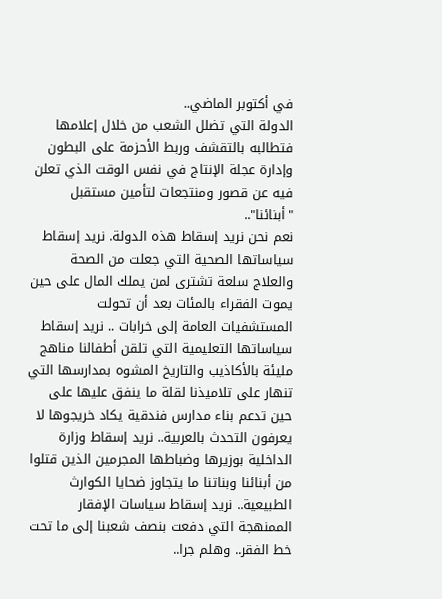في أكتوبر الماضي..
الدولة التي تضلل الشعب من خلال إعلامها فتطالبه بالتقشف وربط الأحزمة على البطون وإدارة عجلة الإنتاج في نفس الوقت الذي تعلن فيه عن قصور ومنتجعات لتأمين مستقبل "أبنائنا"..
نعم نحن نريد إسقاط هذه الدولة. نريد إسقاط سياساتها الصحية التي جعلت من الصحة والعلاج سلعة تشترى لمن يملك المال على حين يموت الفقراء بالمئات بعد أن تحولت المستشفيات العامة إلى خرابات .. نريد إسقاط سياساتها التعليمية التي تلقن أطفالنا مناهج مليئة بالأكاذيب والتاريخ المشوه بمدارسها التي تنهار على تلاميذنا لقلة ما ينفق عليها على حين تدعم بناء مدارس فندقية يكاد خريجوها لا يعرفون التحدث بالعربية.. نريد إسقاط وزارة الداخلية بوزيرها وضباطها المجرمين الذين قتلوا من أبنائنا وبناتنا ما يتجاوز ضحايا الكوارث الطبيعية.. نريد إسقاط سياسات الإفقار الممنهجة التي دفعت بنصف شعبنا إلى ما تحت خط الفقر.. وهلم جرا..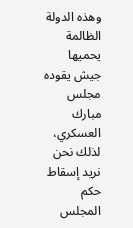وهذه الدولة الظالمة يحميها جيش يقوده مجلس مبارك العسكري، لذلك نحن نريد إسقاط حكم المجلس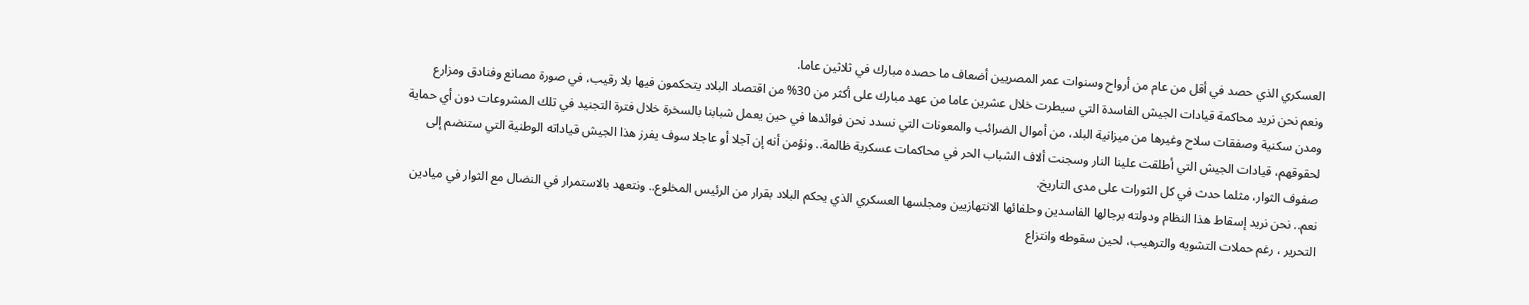العسكري الذي حصد في أقل من عام من أرواح وسنوات عمر المصريين أضعاف ما حصده مبارك في ثلاثين عاما.
ونعم نحن نريد محاكمة قيادات الجيش الفاسدة التي سيطرت خلال عشرين عاما من عهد مبارك على أكثر من 30% من اقتصاد البلاد يتحكمون فيها بلا رقيب، في صورة مصانع وفنادق ومزارع ومدن سكنية وصفقات سلاح وغيرها من ميزانية البلد، من أموال الضرائب والمعونات التي نسدد نحن فوائدها في حين يعمل شبابنا بالسخرة خلال فترة التجنيد في تلك المشروعات دون أي حماية لحقوقهم، قيادات الجيش التي أطلقت علينا النار وسجنت ألاف الشباب الحر في محاكمات عسكرية ظالمة.. ونؤمن أنه إن آجلا أو عاجلا سوف يفرز هذا الجيش قياداته الوطنية التي ستنضم إلى صفوف الثوار، مثلما حدث في كل الثورات على مدى التاريخ.
نعم.. نحن نريد إسقاط هذا النظام ودولته برجالها الفاسدين وحلفائها الانتهازيين ومجلسها العسكري الذي يحكم البلاد بقرار من الرئيس المخلوع.. ونتعهد بالاستمرار في النضال مع الثوار في ميادين التحرير ، رغم حملات التشويه والترهيب، لحين سقوطه وانتزاع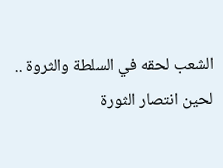الشعب لحقه في السلطة والثروة .. لحين انتصار الثورة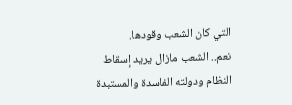التي كان الشعب وقودها.
نعم.. الشعب مازال يريد إسقاط النظام ودولته الفاسدة والمستبدة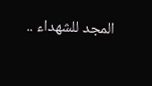المجد للشهداء ..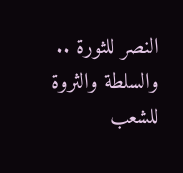النصر للثورة .. والسلطة والثروة للشعب